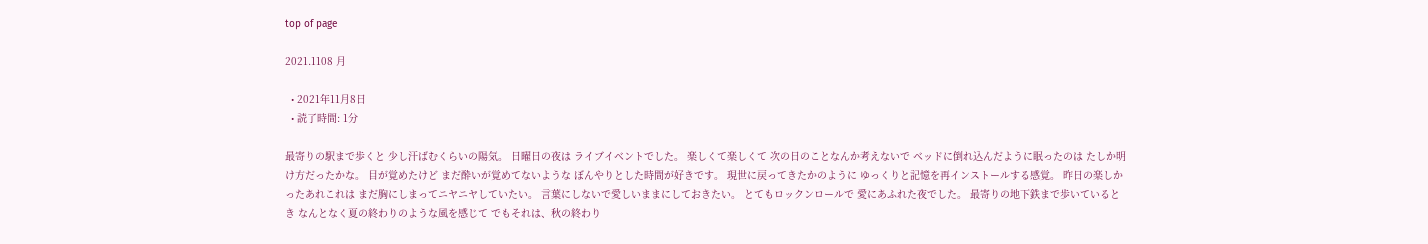top of page

2021.1108 月

  • 2021年11月8日
  • 読了時間: 1分

最寄りの駅まで歩くと 少し汗ばむくらいの陽気。 日曜日の夜は ライブイベントでした。 楽しくて楽しくて 次の日のことなんか考えないで ベッドに倒れ込んだように眠ったのは たしか明け方だったかな。 目が覚めたけど まだ酔いが覚めてないような ぼんやりとした時間が好きです。 現世に戻ってきたかのように ゆっくりと記憶を再インストールする感覚。 昨日の楽しかったあれこれは まだ胸にしまってニヤニヤしていたい。 言葉にしないで愛しいままにしておきたい。 とてもロックンロールで 愛にあふれた夜でした。 最寄りの地下鉄まで歩いているとき なんとなく夏の終わりのような風を感じて でもそれは、秋の終わり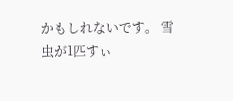かもしれないです。 雪虫が1匹すぃ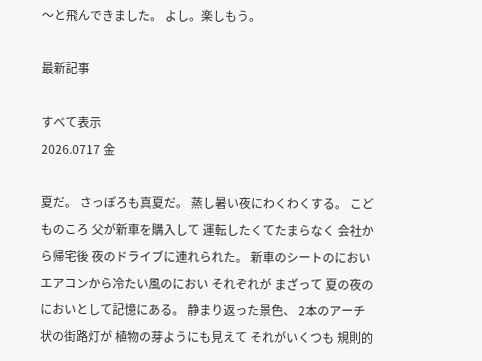〜と飛んできました。 よし。楽しもう。

最新記事

すべて表示
2026.0717 金

夏だ。 さっぽろも真夏だ。 蒸し暑い夜にわくわくする。 こどものころ 父が新車を購入して 運転したくてたまらなく 会社から帰宅後 夜のドライブに連れられた。 新車のシートのにおい エアコンから冷たい風のにおい それぞれが まざって 夏の夜のにおいとして記憶にある。 静まり返った景色、 2本のアーチ状の街路灯が 植物の芽ようにも見えて それがいくつも 規則的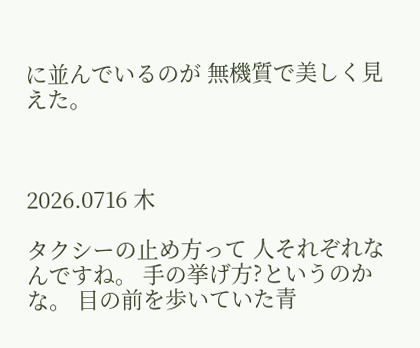に並んでいるのが 無機質で美しく見えた。



2026.0716 木

タクシーの止め方って 人それぞれなんですね。 手の挙げ方?というのかな。 目の前を歩いていた青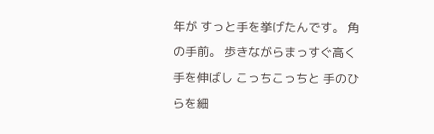年が すっと手を挙げたんです。 角の手前。 歩きながらまっすぐ高く手を伸ばし こっちこっちと 手のひらを細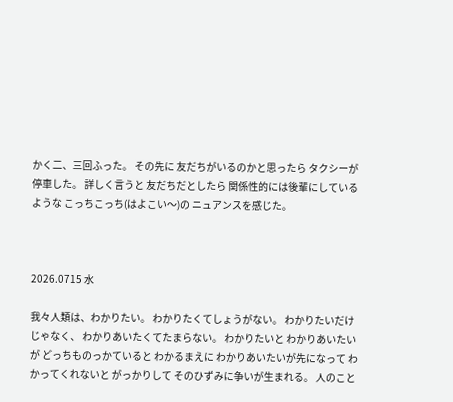かく二、三回ふった。 その先に 友だちがいるのかと思ったら タクシーが停車した。 詳しく言うと 友だちだとしたら 関係性的には後輩にしているような こっちこっち(はよこい〜)の ニュアンスを感じた。



2026.0715 水

我々人類は、わかりたい。 わかりたくてしょうがない。 わかりたいだけじゃなく、 わかりあいたくてたまらない。 わかりたいと わかりあいたいが どっちものっかていると わかるまえに わかりあいたいが先になって わかってくれないと がっかりして そのひずみに争いが生まれる。 人のこと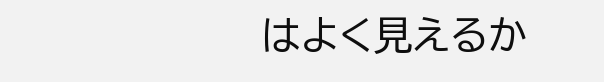はよく見えるか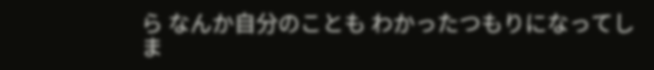ら なんか自分のことも わかったつもりになってしま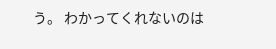う。 わかってくれないのは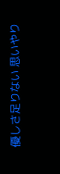優しさ足りない 思いやり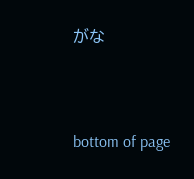がな



bottom of page